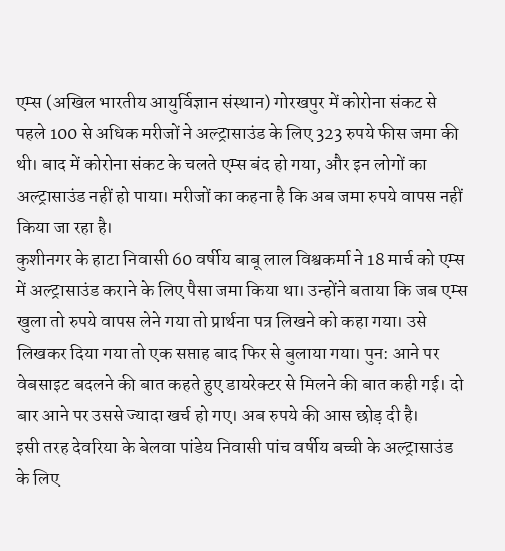एम्स (अखिल भारतीय आयुर्विज्ञान संस्थान) गोरखपुर में कोरोना संकट से पहले 100 से अधिक मरीजों ने अल्ट्रासाउंड के लिए 323 रुपये फीस जमा की थी। बाद में कोरोना संकट के चलते एम्स बंद हो गया, और इन लोगों का अल्ट्रासाउंड नहीं हो पाया। मरीजों का कहना है कि अब जमा रुपये वापस नहीं किया जा रहा है।
कुशीनगर के हाटा निवासी 60 वर्षीय बाबू लाल विश्वकर्मा ने 18 मार्च को एम्स में अल्ट्रासाउंड कराने के लिए पैसा जमा किया था। उन्होंने बताया कि जब एम्स खुला तो रुपये वापस लेने गया तो प्रार्थना पत्र लिखने को कहा गया। उसे लिखकर दिया गया तो एक सप्ताह बाद फिर से बुलाया गया। पुन: आने पर वेबसाइट बदलने की बात कहते हुए डायरेक्टर से मिलने की बात कही गई। दो बार आने पर उससे ज्यादा खर्च हो गए। अब रुपये की आस छोड़ दी है।
इसी तरह देवरिया के बेलवा पांडेय निवासी पांच वर्षीय बच्ची के अल्ट्रासाउंड के लिए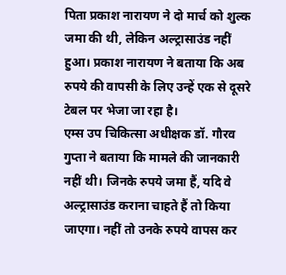पिता प्रकाश नारायण ने दो मार्च को शुल्क जमा की थी, लेकिन अल्ट्रासाउंड नहीं हुआ। प्रकाश नारायण ने बताया कि अब रुपये की वापसी के लिए उन्हें एक से दूसरे टेबल पर भेजा जा रहा है।
एम्स उप चिकित्सा अधीक्षक डॉ. गौरव गुप्ता ने बताया कि मामले की जानकारी नहीं थी। जिनके रुपये जमा हैं, यदि वे अल्ट्रासाउंड कराना चाहते हैं तो किया जाएगा। नहीं तो उनके रुपये वापस कर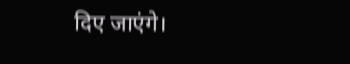दिए जाएंगे।